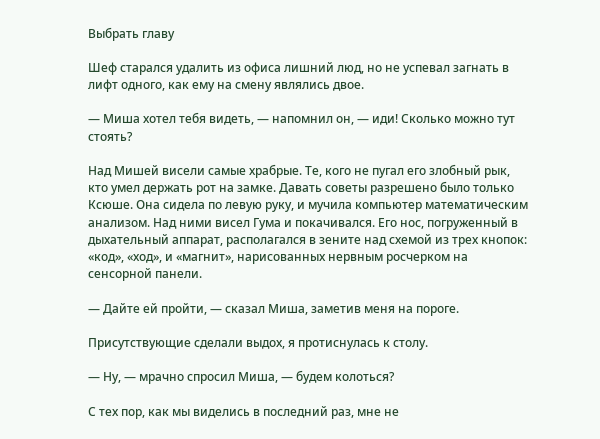Выбрать главу

Шеф старался удалить из офиса лишний люд, но не успевал загнать в лифт одного, как ему на смену являлись двое.

— Миша хотел тебя видеть, — напомнил он, — иди! Сколько можно тут стоять?

Над Мишей висели самые храбрые. Те, кого не пугал его злобный рык, кто умел держать рот на замке. Давать советы разрешено было только Ксюше. Она сидела по левую руку, и мучила компьютер математическим анализом. Над ними висел Гума и покачивался. Его нос, погруженный в дыхательный аппарат, располагался в зените над схемой из трех кнопок: «код», «ход», и «магнит», нарисованных нервным росчерком на сенсорной панели.

— Дайте ей пройти, — сказал Миша, заметив меня на пороге.

Присутствующие сделали выдох, я протиснулась к столу.

— Ну, — мрачно спросил Миша, — будем колоться?

С тех пор, как мы виделись в последний раз, мне не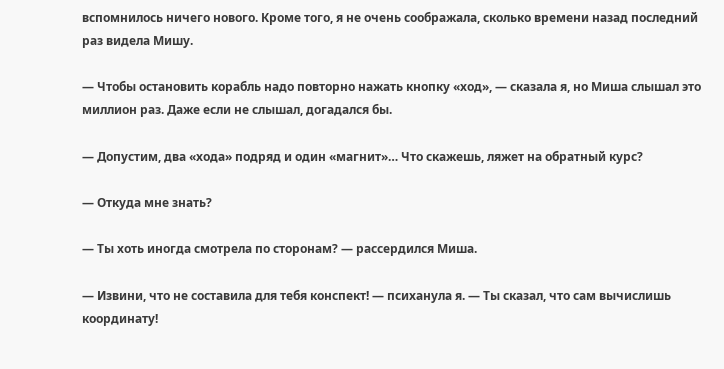вспомнилось ничего нового. Кроме того, я не очень соображала, сколько времени назад последний раз видела Мишу.

— Чтобы остановить корабль надо повторно нажать кнопку «ход», — сказала я, но Миша слышал это миллион раз. Даже если не слышал, догадался бы.

— Допустим, два «хода» подряд и один «магнит»… Что скажешь, ляжет на обратный курс?

— Откуда мне знать?

— Ты хоть иногда смотрела по сторонам? — рассердился Миша.

— Извини, что не составила для тебя конспект! — психанула я. — Ты сказал, что сам вычислишь координату!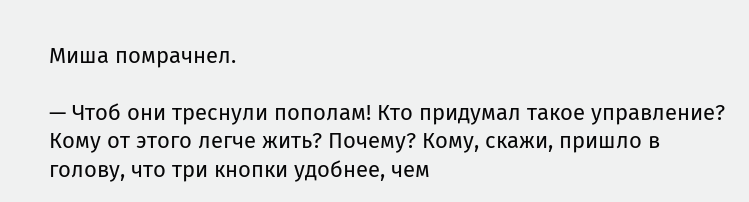Миша помрачнел.

— Чтоб они треснули пополам! Кто придумал такое управление? Кому от этого легче жить? Почему? Кому, скажи, пришло в голову, что три кнопки удобнее, чем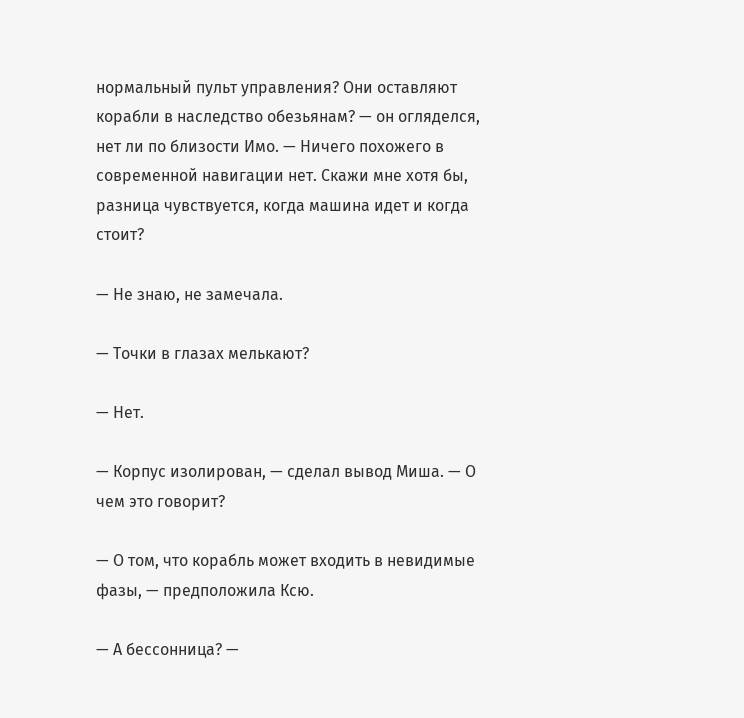нормальный пульт управления? Они оставляют корабли в наследство обезьянам? — он огляделся, нет ли по близости Имо. — Ничего похожего в современной навигации нет. Скажи мне хотя бы, разница чувствуется, когда машина идет и когда стоит?

— Не знаю, не замечала.

— Точки в глазах мелькают?

— Нет.

— Корпус изолирован, — сделал вывод Миша. — О чем это говорит?

— О том, что корабль может входить в невидимые фазы, — предположила Ксю.

— А бессонница? —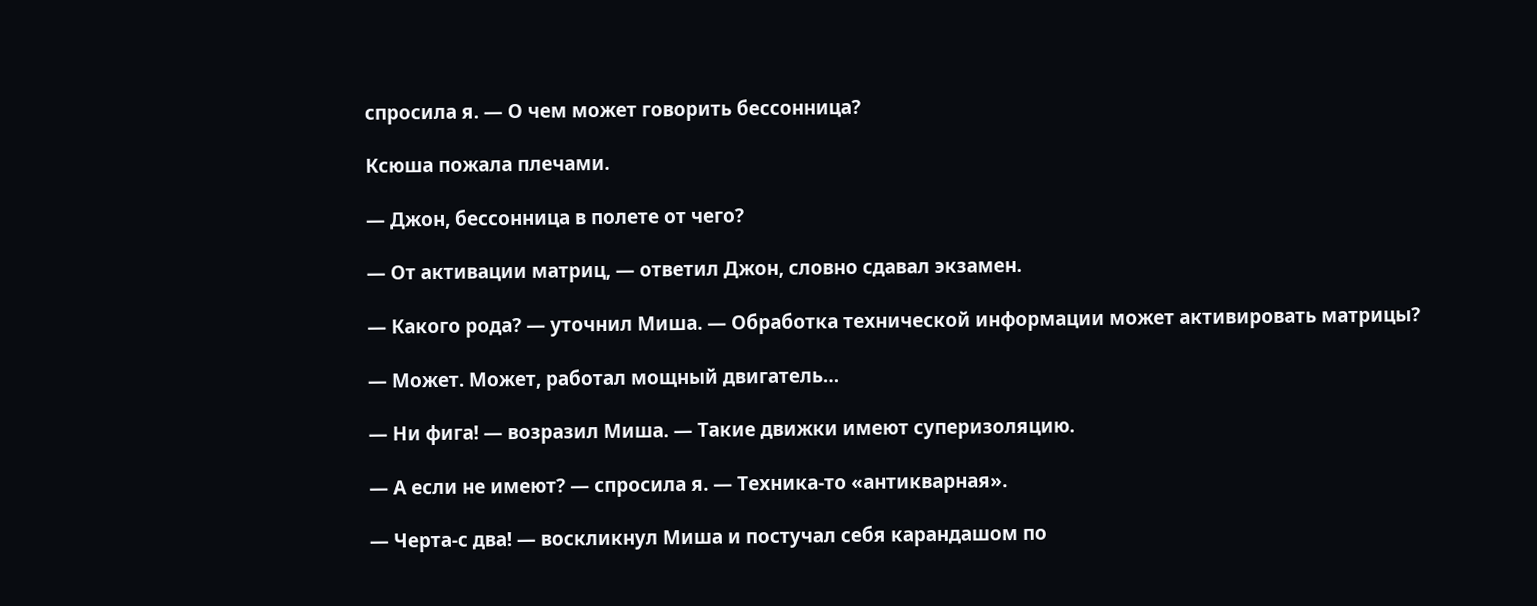спросила я. — О чем может говорить бессонница?

Ксюша пожала плечами.

— Джон, бессонница в полете от чего?

— От активации матриц, — ответил Джон, словно сдавал экзамен.

— Какого рода? — уточнил Миша. — Обработка технической информации может активировать матрицы?

— Может. Может, работал мощный двигатель…

— Ни фига! — возразил Миша. — Такие движки имеют суперизоляцию.

— А если не имеют? — спросила я. — Техника-то «антикварная».

— Черта-с два! — воскликнул Миша и постучал себя карандашом по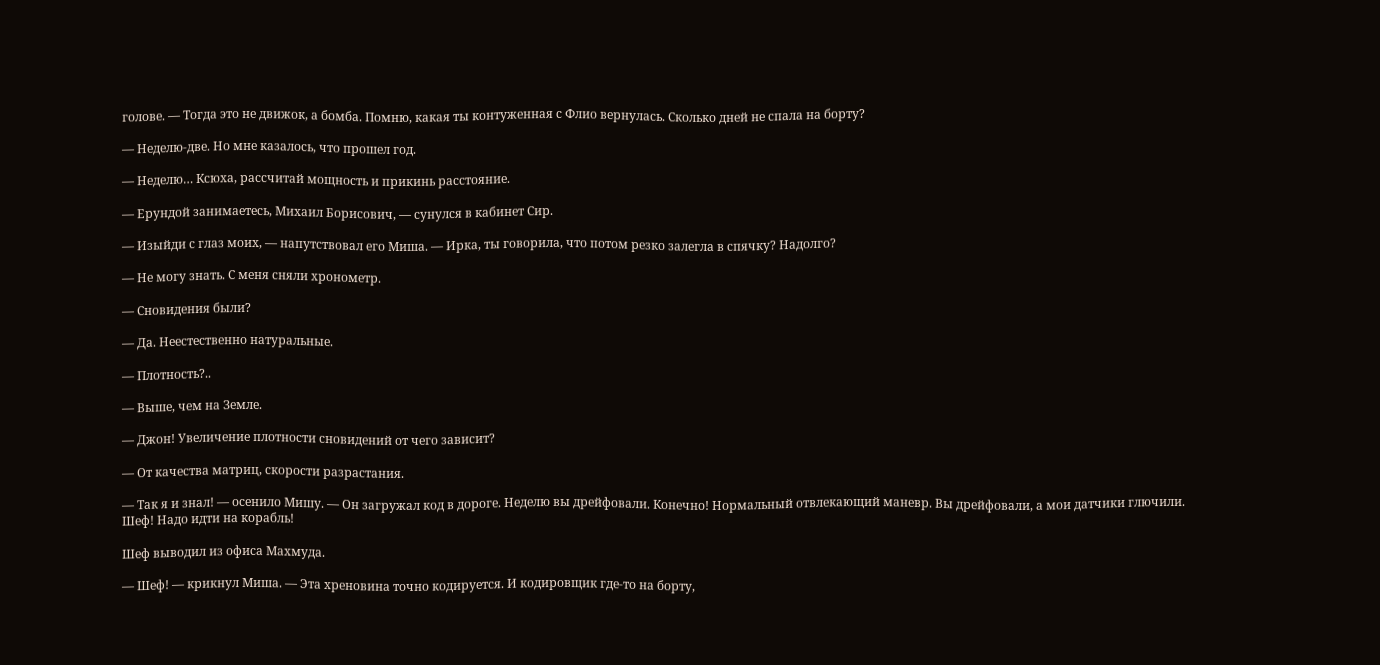голове. — Тогда это не движок, а бомба. Помню, какая ты контуженная с Флио вернулась. Сколько дней не спала на борту?

— Неделю-две. Но мне казалось, что прошел год.

— Неделю… Ксюха, рассчитай мощность и прикинь расстояние.

— Ерундой занимаетесь, Михаил Борисович, — сунулся в кабинет Сир.

— Изыйди с глаз моих, — напутствовал его Миша. — Ирка, ты говорила, что потом резко залегла в спячку? Надолго?

— Не могу знать. С меня сняли хронометр.

— Сновидения были?

— Да. Неестественно натуральные.

— Плотность?..

— Выше, чем на Земле.

— Джон! Увеличение плотности сновидений от чего зависит?

— От качества матриц, скорости разрастания.

— Так я и знал! — осенило Мишу. — Он загружал код в дороге. Неделю вы дрейфовали. Конечно! Нормальный отвлекающий маневр. Вы дрейфовали, а мои датчики глючили. Шеф! Надо идти на корабль!

Шеф выводил из офиса Махмуда.

— Шеф! — крикнул Миша. — Эта хреновина точно кодируется. И кодировщик где-то на борту,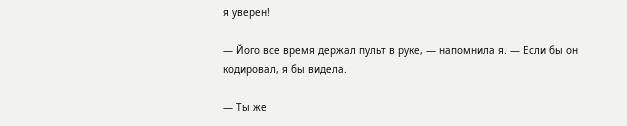я уверен!

— Його все время держал пульт в руке, — напомнила я. — Если бы он кодировал, я бы видела.

— Ты же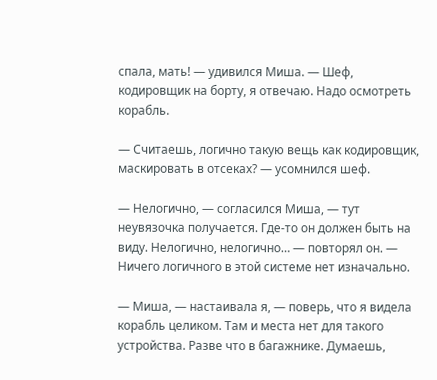спала, мать! — удивился Миша. — Шеф, кодировщик на борту, я отвечаю. Надо осмотреть корабль.

— Считаешь, логично такую вещь как кодировщик, маскировать в отсеках? — усомнился шеф.

— Нелогично, — согласился Миша, — тут неувязочка получается. Где-то он должен быть на виду. Нелогично, нелогично… — повторял он. — Ничего логичного в этой системе нет изначально.

— Миша, — настаивала я, — поверь, что я видела корабль целиком. Там и места нет для такого устройства. Разве что в багажнике. Думаешь,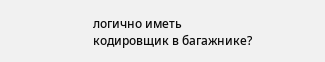логично иметь кодировщик в багажнике?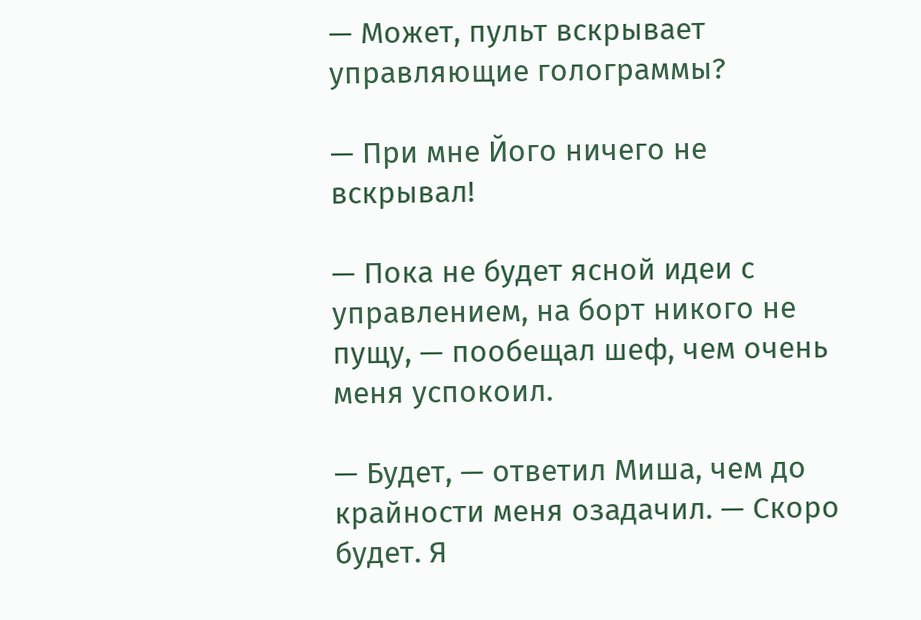— Может, пульт вскрывает управляющие голограммы?

— При мне Його ничего не вскрывал!

— Пока не будет ясной идеи с управлением, на борт никого не пущу, — пообещал шеф, чем очень меня успокоил.

— Будет, — ответил Миша, чем до крайности меня озадачил. — Скоро будет. Я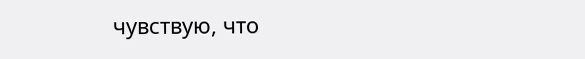чувствую, что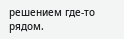решением где-то рядом.